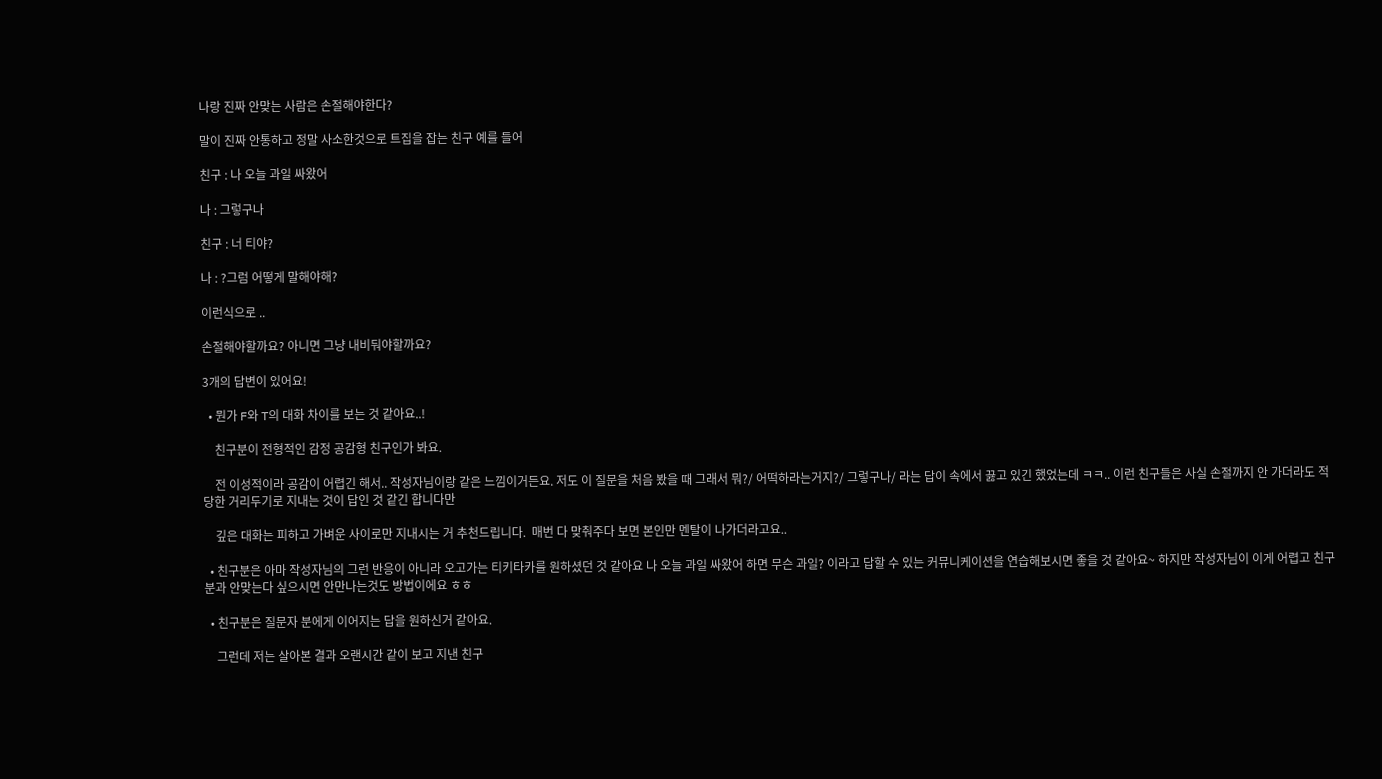나랑 진짜 안맞는 사람은 손절해야한다?

말이 진짜 안통하고 정말 사소한것으로 트집을 잡는 친구 예를 들어

친구 : 나 오늘 과일 싸왔어

나 : 그렇구나

친구 : 너 티야?

나 : ?그럼 어떻게 말해야해?

이런식으로 ..

손절해야할까요? 아니면 그냥 내비둬야할까요?

3개의 답변이 있어요!

  • 뭔가 F와 T의 대화 차이를 보는 것 같아요..!

    친구분이 전형적인 감정 공감형 친구인가 봐요.

    전 이성적이라 공감이 어렵긴 해서.. 작성자님이랑 같은 느낌이거든요. 저도 이 질문을 처음 봤을 때 그래서 뭐?/ 어떡하라는거지?/ 그렇구나/ 라는 답이 속에서 끓고 있긴 했었는데 ㅋㅋ.. 이런 친구들은 사실 손절까지 안 가더라도 적당한 거리두기로 지내는 것이 답인 것 같긴 합니다만

    깊은 대화는 피하고 가벼운 사이로만 지내시는 거 추천드립니다.  매번 다 맞춰주다 보면 본인만 멘탈이 나가더라고요..

  • 친구분은 아마 작성자님의 그런 반응이 아니라 오고가는 티키타카를 원하셨던 것 같아요 나 오늘 과일 싸왔어 하면 무슨 과일? 이라고 답할 수 있는 커뮤니케이션을 연습해보시면 좋을 것 같아요~ 하지만 작성자님이 이게 어렵고 친구분과 안맞는다 싶으시면 안만나는것도 방법이에요 ㅎㅎ

  • 친구분은 질문자 분에게 이어지는 답을 원하신거 같아요.

    그런데 저는 살아본 결과 오랜시간 같이 보고 지낸 친구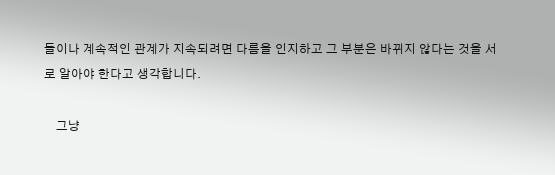들이나 계속적인 관계가 지속되려면 다름을 인지하고 그 부분은 바뀌지 않다는 것을 서로 알아야 한다고 생각합니다.

    그냥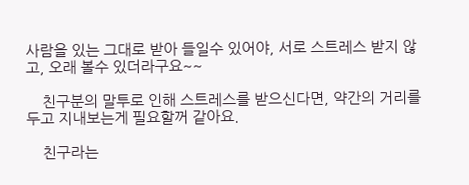사람을 있는 그대로 받아 들일수 있어야, 서로 스트레스 받지 않고, 오래 볼수 있더라구요~~

    친구분의 말투로 인해 스트레스를 받으신다면, 약간의 거리를 두고 지내보는게 필요할꺼 같아요.

    친구라는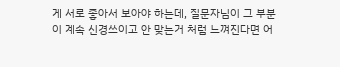게 서로 좋아서 보아야 하는데, 질문자님이 그 부분이 계속 신경쓰이고 안 맞는거 처럼 느껴진다면 어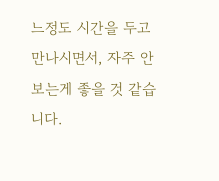느정도 시간을 두고 만나시면서, 자주 안 보는게 좋을 것 같습니다.